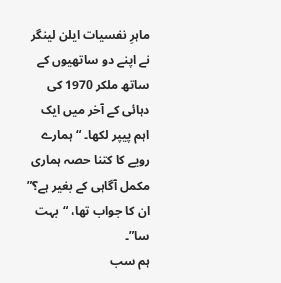ماہرِ نفسیات ایلن لینگر نے اپنے دو ساتھیوں کے ساتھ ملکر 1970 کی دہائی کے آخر میں ایک اہم پیپر لکھا۔ “ہمارے رویے کا کتنا حصہ ہماری مکمل آگاہی کے بغیر ہے؟” ان کا جواب تھا، “بہت سا”۔
ہم سب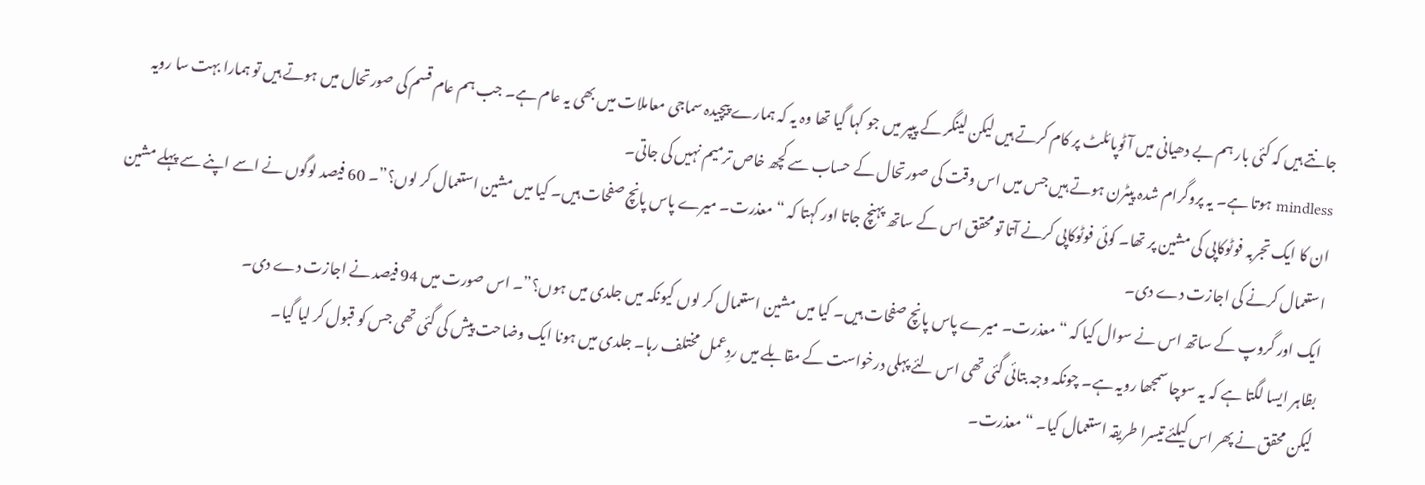جانتے ہیں کہ کئی بار ہم بے دھیانی میں آٹوپائلٹ پر کام کرتے ہیں لیکن لینگر کے پیپر میں جو کہا گیا تھا وہ یہ کہ ہمارے پیچیدہ سماجی معاملات میں بھی یہ عام ہے۔ جب ہم عام قسم کی صورتحال میں ہوتے ہیں تو ہمارا بہت سا رویہ mindless ہوتا ہے۔ یہ پروگرام شدہ پیٹرن ہوتے ہیں جس میں اس وقت کی صورتحال کے حساب سے کچھ خاص ترمیم نہیں کی جاتی۔
ان کا ایک تجربہ فوٹوکاپی کی مشین پر تھا۔ کوئی فوٹوکاپی کرنے آتا تو محقق اس کے ساتھ پہنچ جاتا اور کہتا کہ “معذرت۔ میرے پاس پانچ صفحات ہیں۔ کیا میں مشین استعمال کر لوں؟”۔ 60 فیصد لوگوں نے اسے اپنے سے پہلے مشین استعمال کرنے کی اجازت دے دی۔
ایک اور گروپ کے ساتھ اس نے سوال کیا کہ “معذرت۔ میرے پاس پانچ صفحات ہیں۔ کیا میں مشین استعمال کر لوں کیونکہ میں جلدی میں ہوں؟”۔ اس صورت میں 94 فیصد نے اجازت دے دی۔
بظاہر ایسا لگتا ہے کہ یہ سوچا سمجھا رویہ ہے۔ چونکہ وجہ بتائی گئی تھی اس لئے پہلی درخواست کے مقابلے میں ردِعمل مختلف رہا۔ جلدی میں ہونا ایک وضاحت پیش کی گئی تھی جس کو قبول کر لیا گیا۔
لیکن محقق نے پھر اس کیلئے تیسرا طریقہ استعمال کیا۔ “معذرت۔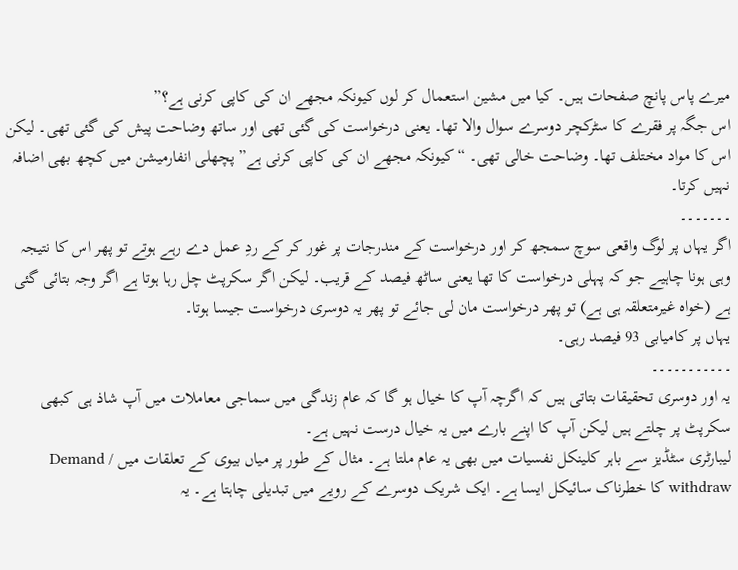میرے پاس پانچ صفحات ہیں۔ کیا میں مشین استعمال کر لوں کیونکہ مجھے ان کی کاپی کرنی ہے؟”
اس جگہ پر فقرے کا سٹرکچر دوسرے سوال والا تھا۔ یعنی درخواست کی گئی تھی اور ساتھ وضاحت پیش کی گئی تھی۔ لیکن اس کا مواد مختلف تھا۔ وضاحت خالی تھی۔ “کیونکہ مجھے ان کی کاپی کرنی ہے” پچھلی انفارمیشن میں کچھ بھی اضافہ نہیں کرتا۔
۔۔۔۔۔۔۔
اگر یہاں پر لوگ واقعی سوچ سمجھ کر اور درخواست کے مندرجات پر غور کر کے ردِ عمل دے رہے ہوتے تو پھر اس کا نتیجہ وہی ہونا چاہیے جو کہ پہلی درخواست کا تھا یعنی ساٹھ فیصد کے قریب۔ لیکن اگر سکرپٹ چل رہا ہوتا ہے اگر وجہ بتائی گئی ہے (خواہ غیرمتعلقہ ہی ہے) تو پھر درخواست مان لی جائے تو پھر یہ دوسری درخواست جیسا ہوتا۔
یہاں پر کامیابی 93 فیصد رہی۔
۔۔۔۔۔۔۔۔۔۔۔
یہ اور دوسری تحقیقات بتاتی ہیں کہ اگرچہ آپ کا خیال ہو گا کہ عام زندگی میں سماجی معاملات میں آپ شاذ ہی کبھی سکرپٹ پر چلتے ہیں لیکن آپ کا اپنے بارے میں یہ خیال درست نہیں ہے۔
لیبارٹری سٹڈیز سے باہر کلینکل نفسیات میں بھی یہ عام ملتا ہے۔ مثال کے طور پر میاں بیوی کے تعلقات میں Demand / withdraw کا خطرناک سائیکل ایسا ہے۔ ایک شریک دوسرے کے رویے میں تبدیلی چاہتا ہے۔ یہ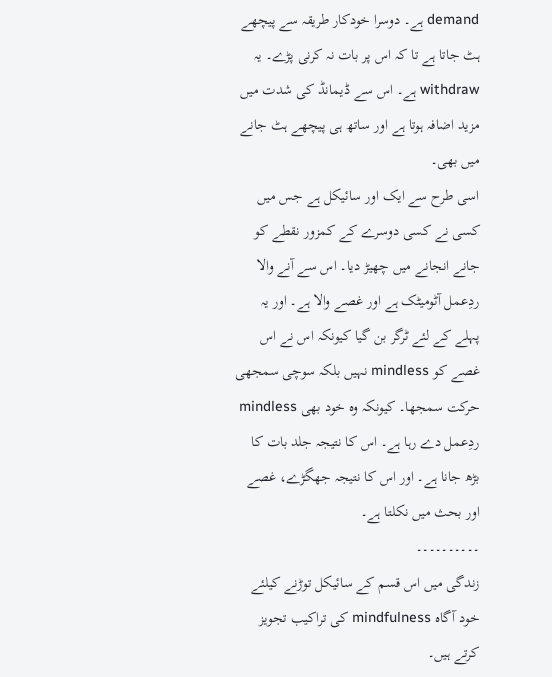demand ہے۔ دوسرا خودکار طریقہ سے پیچھے ہٹ جاتا ہے تا کہ اس پر بات نہ کرنی پڑے۔ یہ withdraw ہے۔ اس سے ڈیمانڈ کی شدت میں مزید اضافہ ہوتا ہے اور ساتھ ہی پیچھے ہٹ جانے میں بھی۔
اسی طرح سے ایک اور سائیکل ہے جس میں کسی نے کسی دوسرے کے کمزور نقطے کو جانے انجانے میں چھیڑ دیا۔ اس سے آنے والا ردِعمل آٹومیٹک ہے اور غصے والا ہے۔ اور یہ پہلے کے لئے ٹرگر بن گیا کیونکہ اس نے اس غصے کو mindless نہیں بلکہ سوچی سمجھی حرکت سمجھا۔ کیونکہ وہ خود بھی mindless ردِعمل دے رہا ہے۔ اس کا نتیجہ جلد بات کا بڑھ جانا ہے۔ اور اس کا نتیجہ جھگڑے، غصے اور بحث میں نکلتا ہے۔
۔۔۔۔۔۔۔۔۔۔
زندگی میں اس قسم کے سائیکل توڑنے کیلئے خود آگاہ mindfulness کی تراکیب تجویز کرتے ہیں۔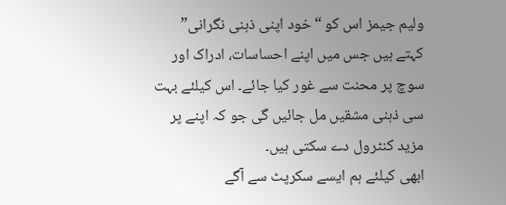ولیم جیمز اس کو “خود اپنی ذہنی نگرانی” کہتے ہیں جس میں اپنے احساسات، ادراک اور سوچ پر محنت سے غور کیا جائے۔ اس کیلئے بہت سی ذہنی مشقیں مل جائیں گی جو کہ اپنے پر مزید کنٹرول دے سکتی ہیں۔
ابھی کیلئے ہم ایسے سکرپٹ سے آگے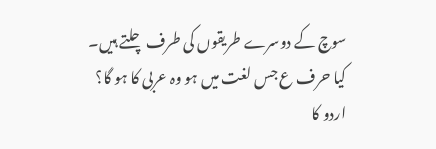سوچ کے دوسرے طریقوں کی طرف چلتے ہیں۔
کیا حرف ع جس لغت میں ہو وہ عربی کا ہو گا؟
اردو کا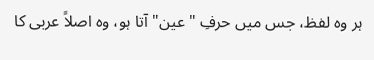ہر وہ لفظ، جس میں حرفِ "عین" آتا ہو، وہ اصلاً عربی کا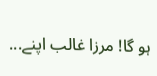ہو گا! مرزا غالب اپنے...